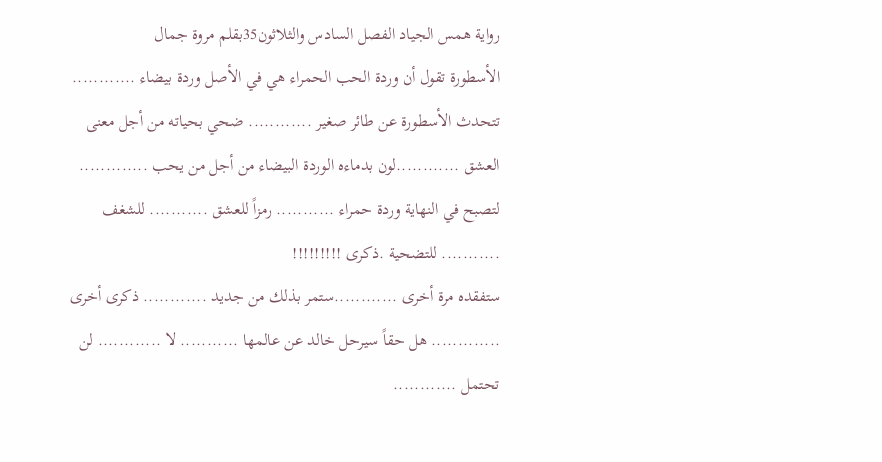رواية همس الجياد الفصل السادس والثلاثون35بقلم مروة جمال
الأسطورة تقول أن وردة الحب الحمراء هي في الأصل وردة بيضاء ............ تتحدث الأسطورة عن طائر صغير ............ ضحي بحياته من أجل معنى العشق ............لون بدماءه الوردة البيضاء من أجل من يحب ............. لتصبح في النهاية وردة حمراء ........... رمزاً للعشق ........... للشغف ........... للتضحية .ذكرى !!!!!!!!!
ستفقده مرة أخرى ............ستمر بذلك من جديد ............ ذكرى أخرى ............. هل حقاً سيرحل خالد عن عالمها ........... لا ............ لن تحتمل ............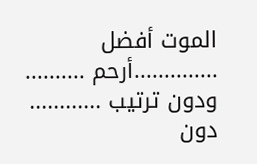الموت أفضل ..............أرحم .......... ودون ترتيب ............ دون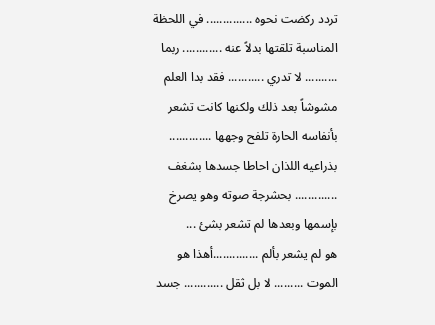تردد ركضت نحوه .............. في اللحظة المناسبة تلقتها بدلاً عنه ............ ربما .......... لا تدري ........... فقد بدا العلم مشوشاً بعد ذلك ولكنها كانت تشعر بأنفاسه الحارة تلفح وجهها ............. بذراعيه اللذان احاطا جسدها بشغف ............. بحشرجة صوته وهو يصرخ بإسمها وبعدها لم تشعر بشئ ...
هو لم يشعر بألم ..............أهذا هو الموت ......... لا بل ثقل ............ جسد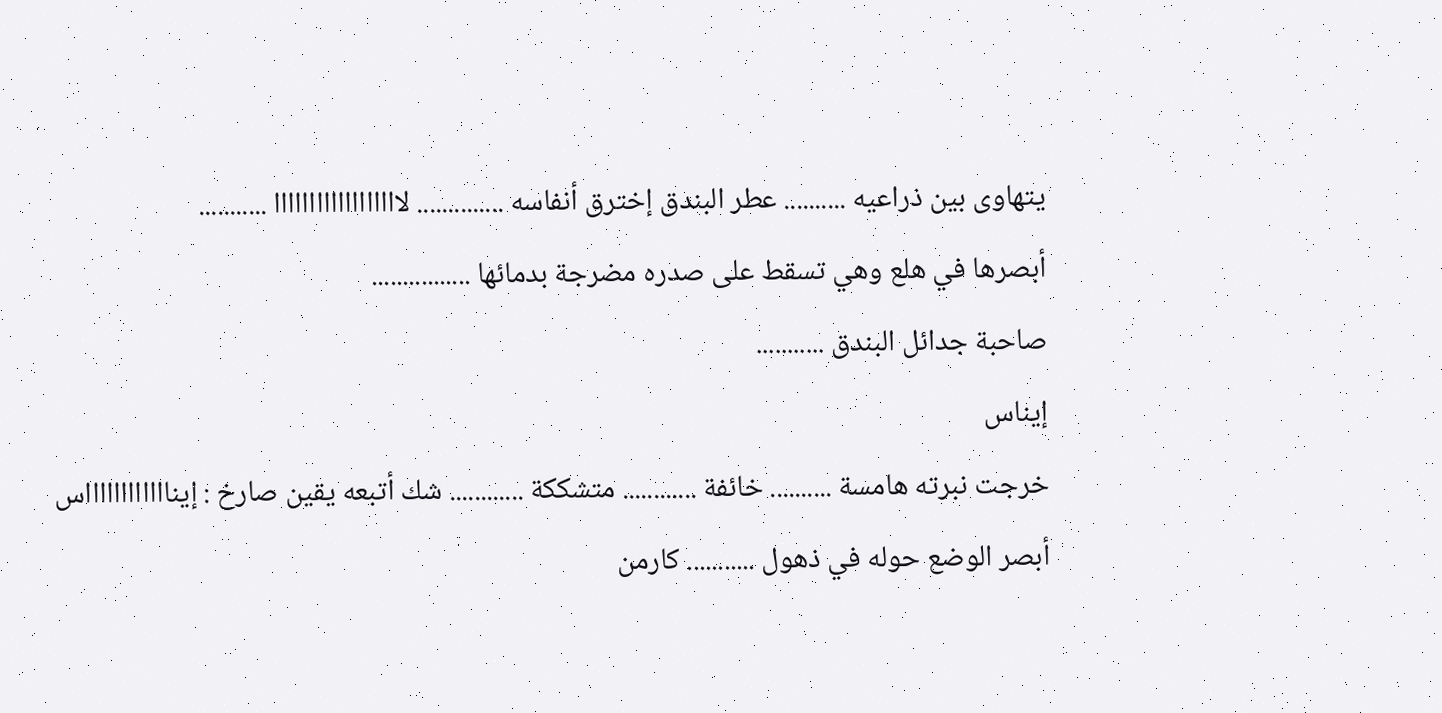يتهاوى بين ذراعيه .......... عطر البندق إخترق أنفاسه .............. لاااااااااااااااااا ...........
أبصرها في هلع وهي تسقط على صدره مضرجة بدمائها ................
صاحبة جدائل البندق ...........
إيناس
خرجت نبرته هامسة .......... خائفة ............ متشككة ............ شك أتبعه يقين صارخ : إينااااااااااااس
أبصر الوضع حوله في ذهول ........... كارمن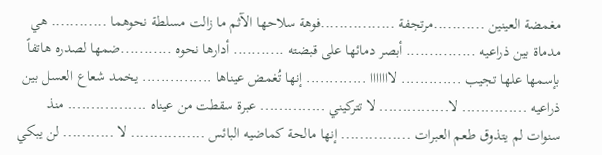مغمضة العينين ...........مرتجفة ................فوهة سلاحها الآثم ما زالت مسلطة نحوهما ............ هي مدماة بين ذراعيه ............... أبصر دمائها على قبضته ........... أدارها نحوه ...........ضمها لصدره هاتفاً بإسمها علها تجيب ............. لااااااا ............. إنها تُغمض عيناها ............... يخمد شعاع العسل بين ذراعيه .............. لا............... لا تتركيني .............. عبرة سقطت من عيناه ................. منذ سنوات لم يتذوق طعم العبرات ............... إنها مالحة كماضيه البائس ................ لا ........... لن يبكي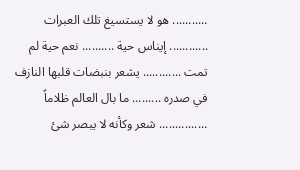........... هو لا يستسيغ تلك العبرات ............ إيناس حية .......... نعم حية لم تمت ............ يشعر بنبضات قلبها النازف في صدره ......... ما بال العالم ظلاماً ............... شعر وكأنه لا يبصر شئ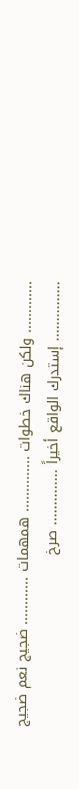............. ولكن هناك خطوات .............. همهمات ............ ضجيج نعم ضجيج ............... إستدرك الواقع أخيراً .............. صرخ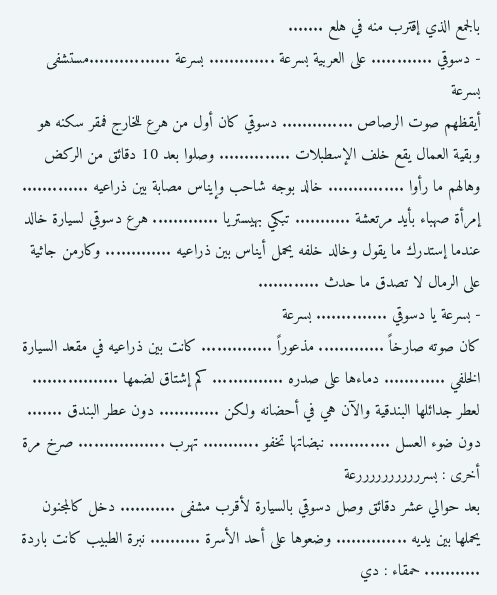بالجمع الذي إقترب منه في هلع .......
- دسوقي ............ على العربية بسرعة ............. بسرعة ................مستشفى بسرعة
أيقظهم صوت الرصاص .............. دسوقي كان أول من هرع للخارج فمقر سكنه هو وبقية العمال يقع خلف الإسطبلات .............. وصلوا بعد 10 دقائق من الركض وهالهم ما رأوا ............... خالد بوجه شاحب وإيناس مصابة بين ذراعيه ............. إمرأة صهباء بأيد مرتعشة ........... تبكي بهيستريا ............. هرع دسوقي لسيارة خالد عندما إستدرك ما يقول وخالد خلفه يحمل أيناس بين ذراعيه ............. وكارمن جاثية على الرمال لا تصدق ما حدث ............
- بسرعة يا دسوقي .............. بسرعة
كان صوته صارخاً ............. مذعوراً .............. كانت بين ذراعيه في مقعد السيارة الخلفي ............ دماءها على صدره .............. كم إشتاق لضمها ................. لعطر جدائلها البندقية والآن هي في أحضانه ولكن ............ دون عطر البندق ....... دون ضوء العسل ............ نبضاتها تخفو ........... تهرب ................. صرخ مرة أخرى : بسرررررررررررعة
بعد حوالي عشر دقائق وصل دسوقي بالسيارة لأقرب مشفى ........... دخل كالمجنون يحملها بين يديه .............. وضعوها على أحد الأسرة .......... نبرة الطبيب كانت باردة ........... حمقاء : دي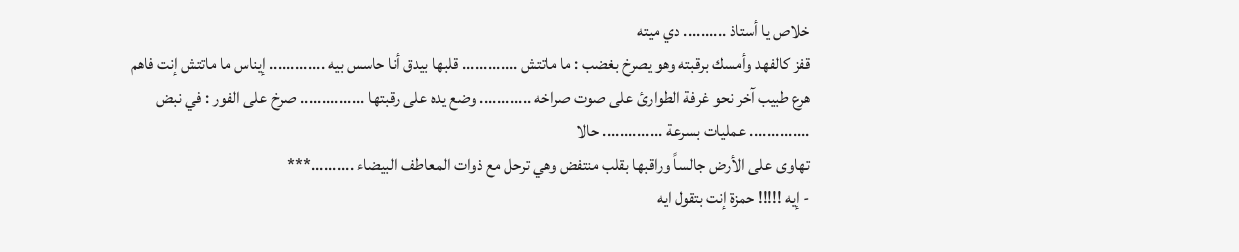خلاص يا أستاذ .......... دي ميته
قفز كالفهد وأمسك برقبته وهو يصرخ بغضب : ما ماتتش ............. قلبها بيدق أنا حاسس بيه ............. إيناس ما ماتتش إنت فاهم
هرع طبيب آخر نحو غرفة الطوارئ على صوت صراخه ............ وضع يده على رقبتها ............... صرخ على الفور : في نبض .............. عمليات بسرعة .............. حالا
تهاوى على الأرض جالساً وراقبها بقلب منتفض وهي ترحل مع ذوات المعاطف البيضاء ..........***
- إيه !!!!! حمزة إنت بتقول ايه